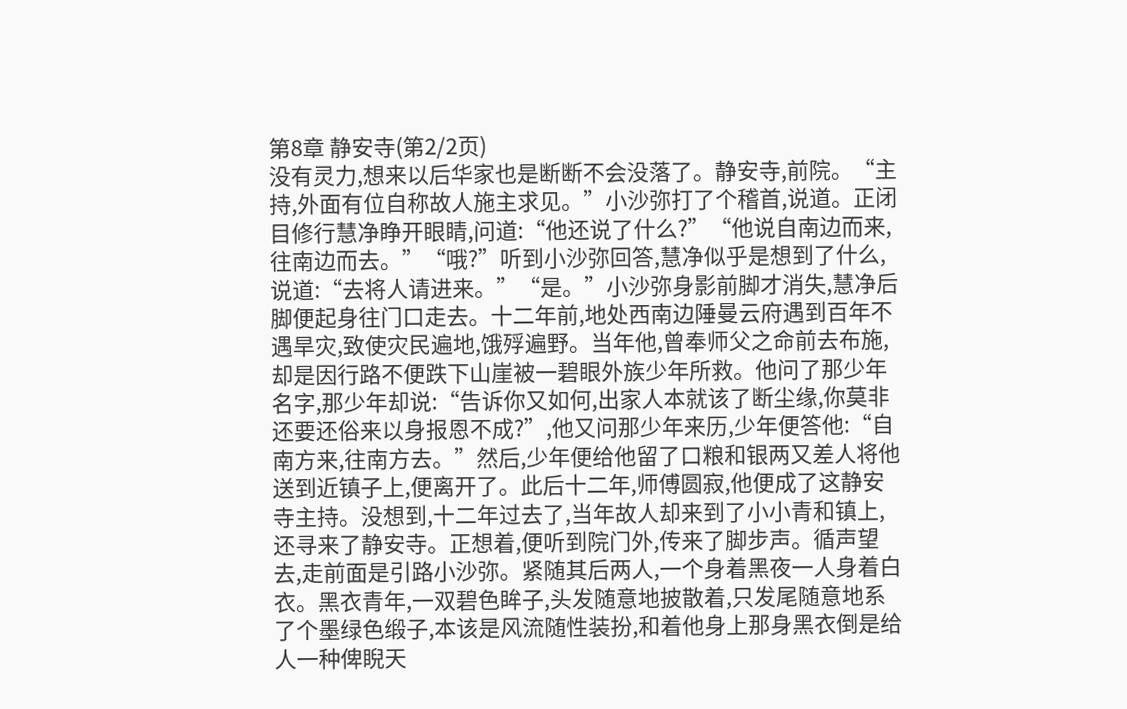第8章 静安寺(第2/2页)
没有灵力,想来以后华家也是断断不会没落了。静安寺,前院。“主持,外面有位自称故人施主求见。”小沙弥打了个稽首,说道。正闭目修行慧净睁开眼睛,问道:“他还说了什么?”“他说自南边而来,往南边而去。”“哦?”听到小沙弥回答,慧净似乎是想到了什么,说道:“去将人请进来。”“是。”小沙弥身影前脚才消失,慧净后脚便起身往门口走去。十二年前,地处西南边陲曼云府遇到百年不遇旱灾,致使灾民遍地,饿殍遍野。当年他,曾奉师父之命前去布施,却是因行路不便跌下山崖被一碧眼外族少年所救。他问了那少年名字,那少年却说:“告诉你又如何,出家人本就该了断尘缘,你莫非还要还俗来以身报恩不成?”,他又问那少年来历,少年便答他:“自南方来,往南方去。”然后,少年便给他留了口粮和银两又差人将他送到近镇子上,便离开了。此后十二年,师傅圆寂,他便成了这静安寺主持。没想到,十二年过去了,当年故人却来到了小小青和镇上,还寻来了静安寺。正想着,便听到院门外,传来了脚步声。循声望去,走前面是引路小沙弥。紧随其后两人,一个身着黑夜一人身着白衣。黑衣青年,一双碧色眸子,头发随意地披散着,只发尾随意地系了个墨绿色缎子,本该是风流随性装扮,和着他身上那身黑衣倒是给人一种俾睨天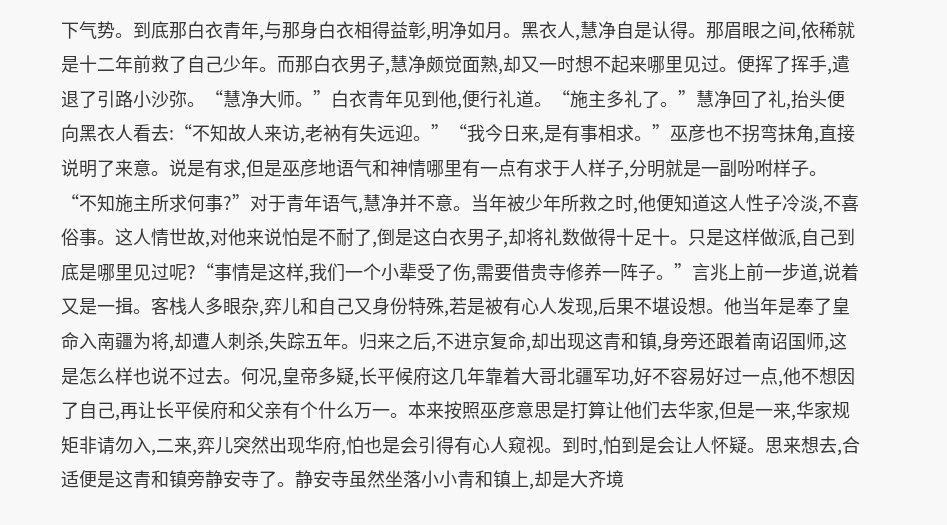下气势。到底那白衣青年,与那身白衣相得益彰,明净如月。黑衣人,慧净自是认得。那眉眼之间,依稀就是十二年前救了自己少年。而那白衣男子,慧净颇觉面熟,却又一时想不起来哪里见过。便挥了挥手,遣退了引路小沙弥。“慧净大师。”白衣青年见到他,便行礼道。“施主多礼了。”慧净回了礼,抬头便向黑衣人看去:“不知故人来访,老衲有失远迎。”“我今日来,是有事相求。”巫彦也不拐弯抹角,直接说明了来意。说是有求,但是巫彦地语气和神情哪里有一点有求于人样子,分明就是一副吩咐样子。“不知施主所求何事?”对于青年语气,慧净并不意。当年被少年所救之时,他便知道这人性子冷淡,不喜俗事。这人情世故,对他来说怕是不耐了,倒是这白衣男子,却将礼数做得十足十。只是这样做派,自己到底是哪里见过呢?“事情是这样,我们一个小辈受了伤,需要借贵寺修养一阵子。”言兆上前一步道,说着又是一揖。客栈人多眼杂,弈儿和自己又身份特殊,若是被有心人发现,后果不堪设想。他当年是奉了皇命入南疆为将,却遭人刺杀,失踪五年。归来之后,不进京复命,却出现这青和镇,身旁还跟着南诏国师,这是怎么样也说不过去。何况,皇帝多疑,长平候府这几年靠着大哥北疆军功,好不容易好过一点,他不想因了自己,再让长平侯府和父亲有个什么万一。本来按照巫彦意思是打算让他们去华家,但是一来,华家规矩非请勿入,二来,弈儿突然出现华府,怕也是会引得有心人窥视。到时,怕到是会让人怀疑。思来想去,合适便是这青和镇旁静安寺了。静安寺虽然坐落小小青和镇上,却是大齐境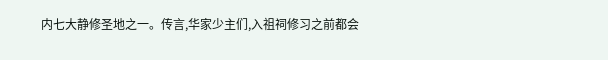内七大静修圣地之一。传言,华家少主们,入祖祠修习之前都会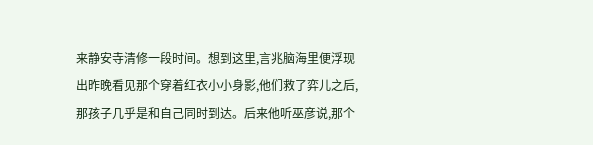来静安寺清修一段时间。想到这里,言兆脑海里便浮现出昨晚看见那个穿着红衣小小身影,他们救了弈儿之后,那孩子几乎是和自己同时到达。后来他听巫彦说,那个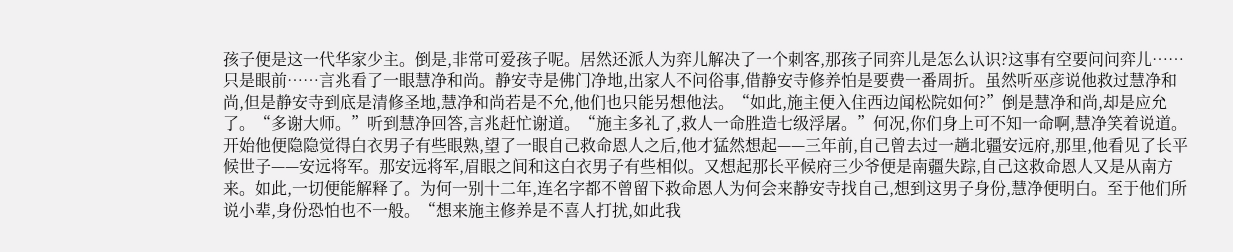孩子便是这一代华家少主。倒是,非常可爱孩子呢。居然还派人为弈儿解决了一个刺客,那孩子同弈儿是怎么认识?这事有空要问问弈儿……只是眼前……言兆看了一眼慧净和尚。静安寺是佛门净地,出家人不问俗事,借静安寺修养怕是要费一番周折。虽然听巫彦说他救过慧净和尚,但是静安寺到底是清修圣地,慧净和尚若是不允,他们也只能另想他法。“如此,施主便入住西边闻松院如何?”倒是慧净和尚,却是应允了。“多谢大师。”听到慧净回答,言兆赶忙谢道。“施主多礼了,救人一命胜造七级浮屠。”何况,你们身上可不知一命啊,慧净笑着说道。开始他便隐隐觉得白衣男子有些眼熟,望了一眼自己救命恩人之后,他才猛然想起——三年前,自己曾去过一趟北疆安远府,那里,他看见了长平候世子——安远将军。那安远将军,眉眼之间和这白衣男子有些相似。又想起那长平候府三少爷便是南疆失踪,自己这救命恩人又是从南方来。如此,一切便能解释了。为何一别十二年,连名字都不曾留下救命恩人为何会来静安寺找自己,想到这男子身份,慧净便明白。至于他们所说小辈,身份恐怕也不一般。“想来施主修养是不喜人打扰,如此我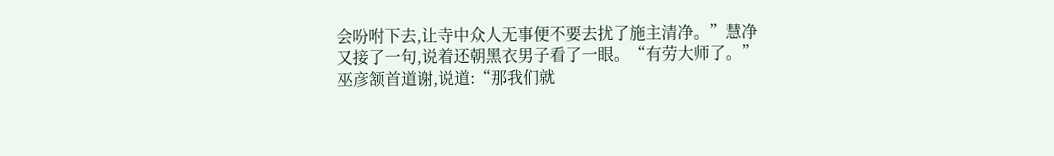会吩咐下去,让寺中众人无事便不要去扰了施主清净。”慧净又接了一句,说着还朝黑衣男子看了一眼。“有劳大师了。”巫彦颔首道谢,说道:“那我们就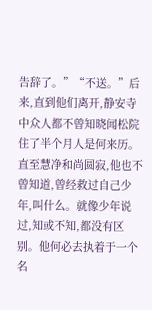告辞了。”“不送。”后来,直到他们离开,静安寺中众人都不曾知晓闻松院住了半个月人是何来历。直至慧净和尚圆寂,他也不曾知道,曾经救过自己少年,叫什么。就像少年说过,知或不知,都没有区别。他何必去执着于一个名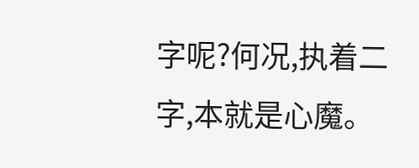字呢?何况,执着二字,本就是心魔。